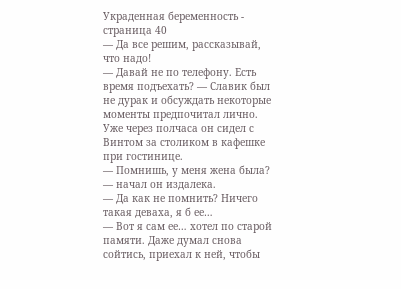Украденная беременность - страница 40
— Да все решим, рассказывай, что надо!
— Давай не по телефону. Есть время подъехать? — Славик был не дурак и обсуждать некоторые моменты предпочитал лично.
Уже через полчаса он сидел с Винтом за столиком в кафешке при гостинице.
— Помнишь, у меня жена была? — начал он издалека.
— Да как не помнить? Ничего такая деваха, я б ее…
— Вот я сам ее… хотел по старой памяти. Даже думал снова сойтись, приехал к ней, чтобы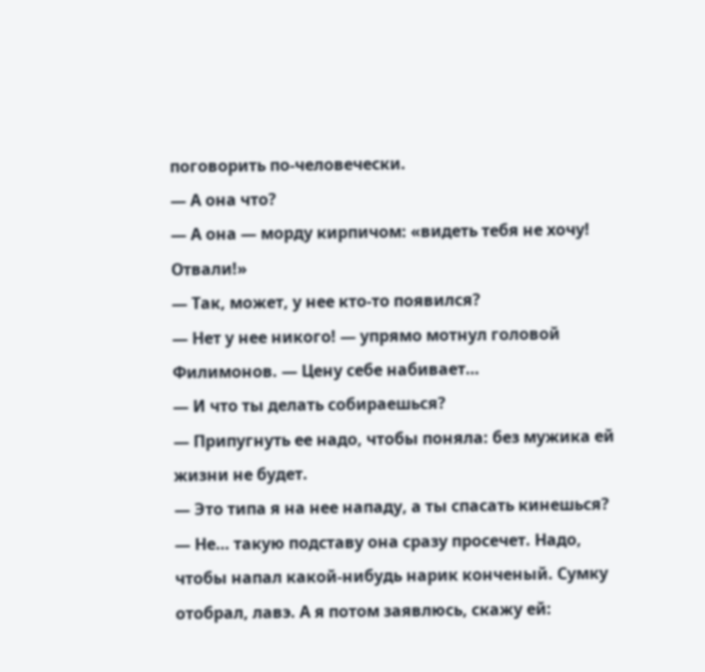поговорить по-человечески.
— А она что?
— А она — морду кирпичом: «видеть тебя не хочу! Отвали!»
— Так, может, у нее кто-то появился?
— Нет у нее никого! — упрямо мотнул головой Филимонов. — Цену себе набивает…
— И что ты делать собираешься?
— Припугнуть ее надо, чтобы поняла: без мужика ей жизни не будет.
— Это типа я на нее нападу, а ты спасать кинешься?
— Не… такую подставу она сразу просечет. Надо, чтобы напал какой-нибудь нарик конченый. Сумку отобрал, лавэ. А я потом заявлюсь, скажу ей: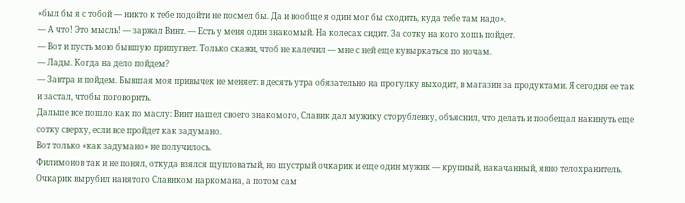«был бы я с тобой — никто к тебе подойти не посмел бы. Да и вообще я один мог бы сходить, куда тебе там надо».
— А что! Это мысль! — заржал Винт. — Есть у меня один знакомый. На колесах сидит. За сотку на кого хошь пойдет.
— Вот и пусть мою бывшую припугнет. Только скажи, чтоб не калечил — мне с ней еще кувыркаться по ночам.
— Лады. Когда на дело пойдем?
— Завтра и пойдем. Бывшая моя привычек не меняет: в десять утра обязательно на прогулку выходит, в магазин за продуктами. Я сегодня ее так и застал, чтобы поговорить.
Дальше все пошло как по маслу: Винт нашел своего знакомого, Славик дал мужику сторублевку, объяснил, что делать и пообещал накинуть еще сотку сверху, если все пройдет как задумано.
Вот только «как задумано» не получилось.
Филимонов так и не понял, откуда взялся щупловатый, но шустрый очкарик и еще один мужик — крупный, накачанный, явно телохранитель. Очкарик вырубил нанятого Славиком наркомана, а потом сам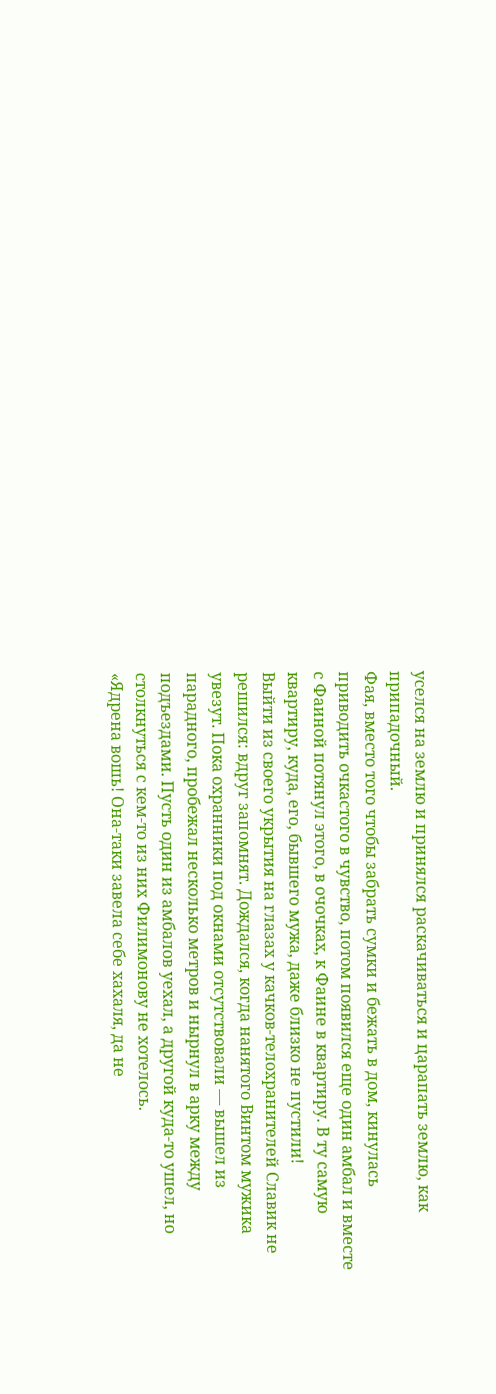уселся на землю и принялся раскачиваться и царапать землю, как припадочный.
Фая, вместо того чтобы забрать сумки и бежать в дом, кинулась приводить очкастого в чувство, потом появился еще один амбал и вместе с Фаиной потянул этого, в очочках, к Фаине в квартиру. В ту самую квартиру, куда, его, бывшего мужа, даже близко не пустили!
Выйти из своего укрытия на глазах у качков-телохранителей Славик не решился: вдруг запомнят. Дождался, когда нанятого Винтом мужика увезут. Пока охранники под окнами отсутствовали — вышел из парадного, пробежал несколько метров и нырнул в арку между подъездами. Пусть один из амбалов уехал, а другой куда-то ушел, но столкнуться с кем-то из них Филимонову не хотелось.
«Ядрена вошь! Она-таки завела себе хахаля, да не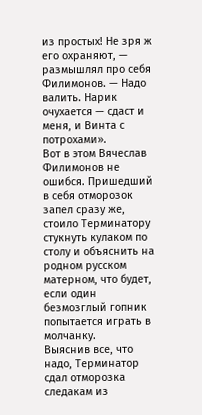из простых! Не зря ж его охраняют, — размышлял про себя Филимонов. — Надо валить. Нарик очухается — сдаст и меня, и Винта с потрохами».
Вот в этом Вячеслав Филимонов не ошибся. Пришедший в себя отморозок запел сразу же, стоило Терминатору стукнуть кулаком по столу и объяснить на родном русском матерном, что будет, если один безмозглый гопник попытается играть в молчанку.
Выяснив все, что надо, Терминатор сдал отморозка следакам из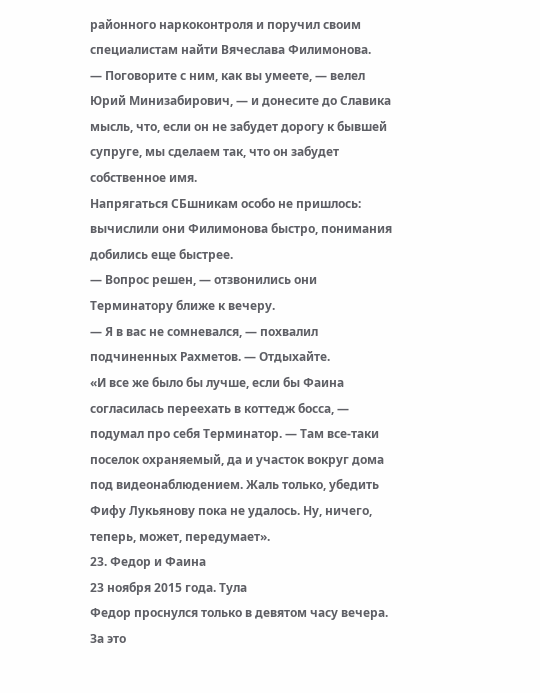районного наркоконтроля и поручил своим специалистам найти Вячеслава Филимонова.
— Поговорите с ним, как вы умеете, — велел Юрий Минизабирович, — и донесите до Славика мысль, что, если он не забудет дорогу к бывшей супруге, мы сделаем так, что он забудет собственное имя.
Напрягаться СБшникам особо не пришлось: вычислили они Филимонова быстро, понимания добились еще быстрее.
— Вопрос решен, — отзвонились они Терминатору ближе к вечеру.
— Я в вас не сомневался, — похвалил подчиненных Рахметов. — Отдыхайте.
«И все же было бы лучше, если бы Фаина согласилась переехать в коттедж босса, — подумал про себя Терминатор. — Там все-таки поселок охраняемый, да и участок вокруг дома под видеонаблюдением. Жаль только, убедить Фифу Лукьянову пока не удалось. Ну, ничего, теперь, может, передумает».
23. Федор и Фаина
23 ноября 2015 года. Тула
Федор проснулся только в девятом часу вечера. За это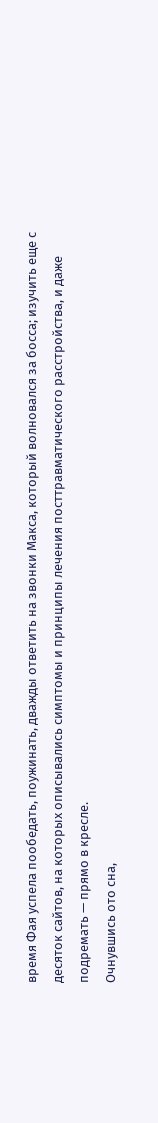время Фая успела пообедать, поужинать, дважды ответить на звонки Макса, который волновался за босса; изучить еще с десяток сайтов, на которых описывались симптомы и принципы лечения посттравматического расстройства, и даже подремать — прямо в кресле.
Очнувшись ото сна,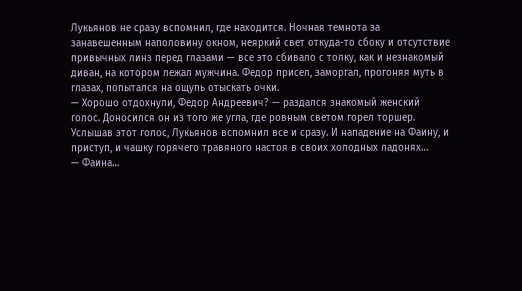Лукьянов не сразу вспомнил, где находится. Ночная темнота за занавешенным наполовину окном, неяркий свет откуда-то сбоку и отсутствие привычных линз перед глазами — все это сбивало с толку, как и незнакомый диван, на котором лежал мужчина. Федор присел, заморгал, прогоняя муть в глазах, попытался на ощупь отыскать очки.
— Хорошо отдохнули, Федор Андреевич? — раздался знакомый женский голос. Доносился он из того же угла, где ровным светом горел торшер.
Услышав этот голос, Лукьянов вспомнил все и сразу. И нападение на Фаину, и приступ, и чашку горячего травяного настоя в своих холодных ладонях…
— Фаина…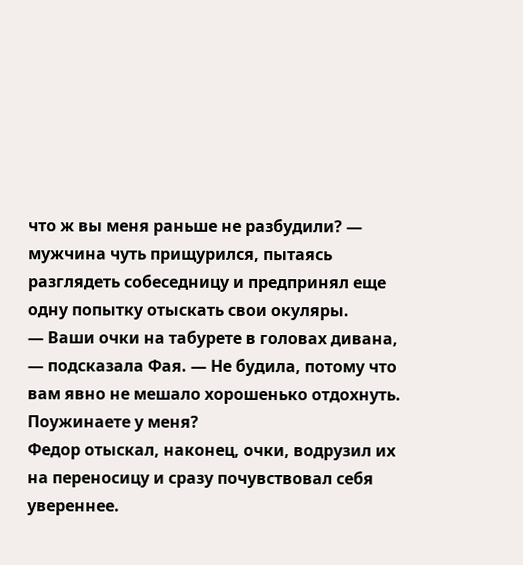что ж вы меня раньше не разбудили? — мужчина чуть прищурился, пытаясь разглядеть собеседницу и предпринял еще одну попытку отыскать свои окуляры.
— Ваши очки на табурете в головах дивана, — подсказала Фая. — Не будила, потому что вам явно не мешало хорошенько отдохнуть. Поужинаете у меня?
Федор отыскал, наконец, очки, водрузил их на переносицу и сразу почувствовал себя увереннее.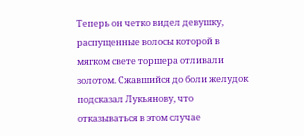Теперь он четко видел девушку, распущенные волосы которой в мягком свете торшера отливали золотом. Сжавшийся до боли желудок подсказал Лукьянову, что отказываться в этом случае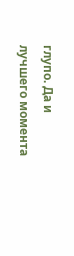глупо. Да и лучшего момента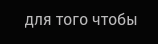для того чтобы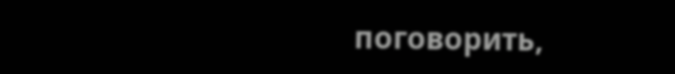поговорить,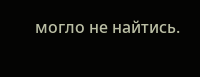могло не найтись.